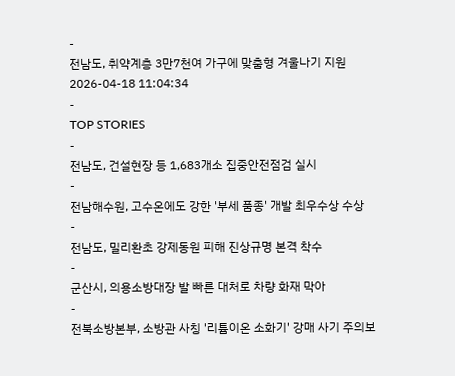-
전남도, 취약계층 3만7천여 가구에 맞춤형 겨울나기 지원
2026-04-18 11:04:34
-
TOP STORIES
-
전남도, 건설현장 등 1,683개소 집중안전점검 실시
-
전남해수원, 고수온에도 강한 '부세 품종' 개발 최우수상 수상
-
전남도, 밀리환초 강제동원 피해 진상규명 본격 착수
-
군산시, 의용소방대장 발 빠른 대처로 차량 화재 막아
-
전북소방본부, 소방관 사칭 '리튬이온 소화기' 강매 사기 주의보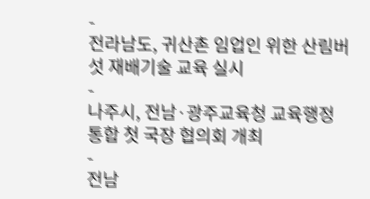-
전라남도, 귀산촌 임업인 위한 산림버섯 재배기술 교육 실시
-
나주시, 전남·광주교육청 교육행정통합 첫 국장 협의회 개최
-
전남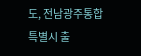도, 전남광주통합특별시 출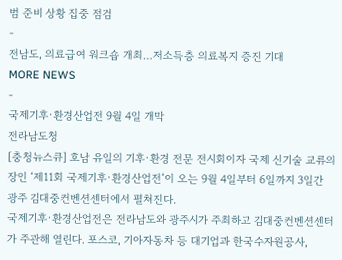범 준비 상황 집중 점검
-
전남도, 의료급여 워크숍 개최…저소득층 의료복지 증진 기대
MORE NEWS
-
국제기후·환경산업전 9월 4일 개막
전라남도청
[충청뉴스큐] 호남 유일의 기후·환경 전문 전시회이자 국제 신기술 교류의 장인 ‘제11회 국제기후·환경산업전’이 오는 9월 4일부터 6일까지 3일간 광주 김대중컨벤션센터에서 펼쳐진다.
국제기후·환경산업전은 전라남도와 광주시가 주최하고 김대중컨벤션센터가 주관해 열린다. 포스코, 기아자동차 등 대기업과 한국수자원공사,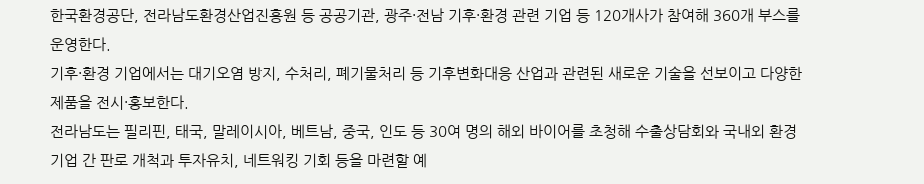한국환경공단, 전라남도환경산업진흥원 등 공공기관, 광주·전남 기후·환경 관련 기업 등 120개사가 참여해 360개 부스를 운영한다.
기후·환경 기업에서는 대기오염 방지, 수처리, 폐기물처리 등 기후변화대응 산업과 관련된 새로운 기술을 선보이고 다양한 제품을 전시·홍보한다.
전라남도는 필리핀, 태국, 말레이시아, 베트남, 중국, 인도 등 30여 명의 해외 바이어를 초청해 수출상담회와 국내외 환경기업 간 판로 개척과 투자유치, 네트워킹 기회 등을 마련할 예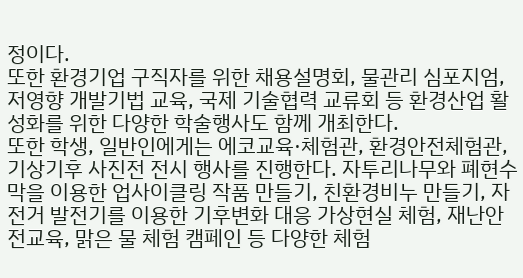정이다.
또한 환경기업 구직자를 위한 채용설명회, 물관리 심포지엄, 저영향 개발기법 교육, 국제 기술협력 교류회 등 환경산업 활성화를 위한 다양한 학술행사도 함께 개최한다.
또한 학생, 일반인에게는 에코교육·체험관, 환경안전체험관, 기상기후 사진전 전시 행사를 진행한다. 자투리나무와 폐현수막을 이용한 업사이클링 작품 만들기, 친환경비누 만들기, 자전거 발전기를 이용한 기후변화 대응 가상현실 체험, 재난안전교육, 맑은 물 체험 캠페인 등 다양한 체험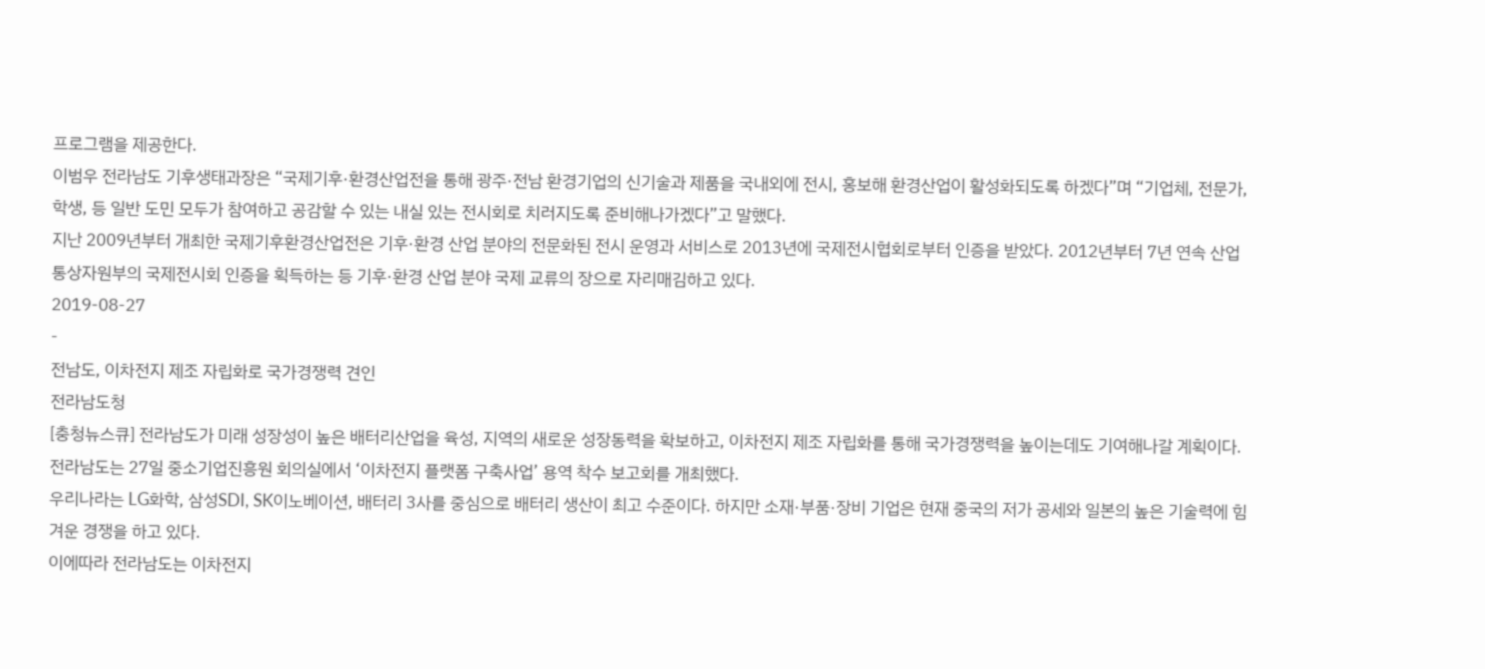프로그램을 제공한다.
이범우 전라남도 기후생태과장은 “국제기후·환경산업전을 통해 광주·전남 환경기업의 신기술과 제품을 국내외에 전시, 홍보해 환경산업이 활성화되도록 하겠다”며 “기업체, 전문가, 학생, 등 일반 도민 모두가 참여하고 공감할 수 있는 내실 있는 전시회로 치러지도록 준비해나가겠다”고 말했다.
지난 2009년부터 개최한 국제기후환경산업전은 기후·환경 산업 분야의 전문화된 전시 운영과 서비스로 2013년에 국제전시협회로부터 인증을 받았다. 2012년부터 7년 연속 산업통상자원부의 국제전시회 인증을 획득하는 등 기후·환경 산업 분야 국제 교류의 장으로 자리매김하고 있다.
2019-08-27
-
전남도, 이차전지 제조 자립화로 국가경쟁력 견인
전라남도청
[충청뉴스큐] 전라남도가 미래 성장성이 높은 배터리산업을 육성, 지역의 새로운 성장동력을 확보하고, 이차전지 제조 자립화를 통해 국가경쟁력을 높이는데도 기여해나갈 계획이다.
전라남도는 27일 중소기업진흥원 회의실에서 ‘이차전지 플랫폼 구축사업’ 용역 착수 보고회를 개최했다.
우리나라는 LG화학, 삼성SDI, SK이노베이션, 배터리 3사를 중심으로 배터리 생산이 최고 수준이다. 하지만 소재·부품·장비 기업은 현재 중국의 저가 공세와 일본의 높은 기술력에 힘겨운 경쟁을 하고 있다.
이에따라 전라남도는 이차전지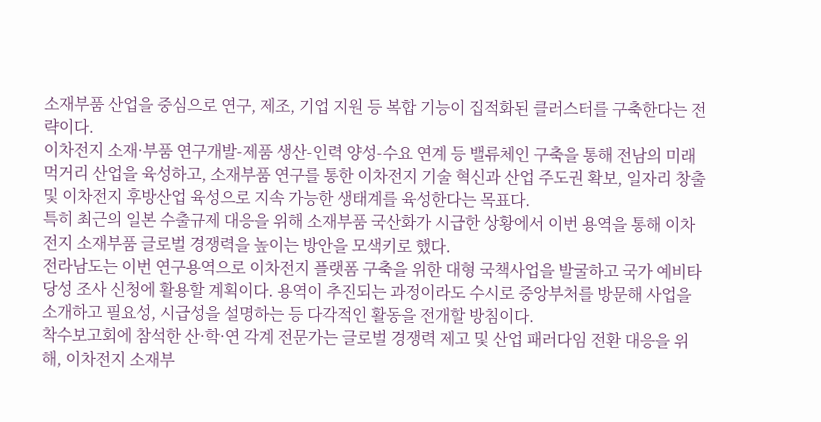소재부품 산업을 중심으로 연구, 제조, 기업 지원 등 복합 기능이 집적화된 클러스터를 구축한다는 전략이다.
이차전지 소재·부품 연구개발-제품 생산-인력 양성-수요 연계 등 밸류체인 구축을 통해 전남의 미래 먹거리 산업을 육성하고, 소재부품 연구를 통한 이차전지 기술 혁신과 산업 주도권 확보, 일자리 창출 및 이차전지 후방산업 육성으로 지속 가능한 생태계를 육성한다는 목표다.
특히 최근의 일본 수출규제 대응을 위해 소재부품 국산화가 시급한 상황에서 이번 용역을 통해 이차전지 소재부품 글로벌 경쟁력을 높이는 방안을 모색키로 했다.
전라남도는 이번 연구용역으로 이차전지 플랫폼 구축을 위한 대형 국책사업을 발굴하고 국가 예비타당성 조사 신청에 활용할 계획이다. 용역이 추진되는 과정이라도 수시로 중앙부처를 방문해 사업을 소개하고 필요성, 시급성을 설명하는 등 다각적인 활동을 전개할 방침이다.
착수보고회에 참석한 산·학·연 각계 전문가는 글로벌 경쟁력 제고 및 산업 패러다임 전환 대응을 위해, 이차전지 소재부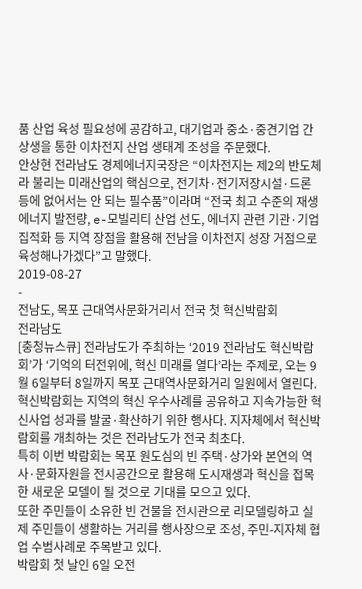품 산업 육성 필요성에 공감하고, 대기업과 중소·중견기업 간 상생을 통한 이차전지 산업 생태계 조성을 주문했다.
안상현 전라남도 경제에너지국장은 “이차전지는 제2의 반도체라 불리는 미래산업의 핵심으로, 전기차·전기저장시설·드론 등에 없어서는 안 되는 필수품”이라며 “전국 최고 수준의 재생에너지 발전량, e-모빌리티 산업 선도, 에너지 관련 기관·기업 집적화 등 지역 장점을 활용해 전남을 이차전지 성장 거점으로 육성해나가겠다”고 말했다.
2019-08-27
-
전남도, 목포 근대역사문화거리서 전국 첫 혁신박람회
전라남도
[충청뉴스큐] 전라남도가 주최하는 ‘2019 전라남도 혁신박람회’가 ‘기억의 터전위에, 혁신 미래를 열다’라는 주제로, 오는 9월 6일부터 8일까지 목포 근대역사문화거리 일원에서 열린다.
혁신박람회는 지역의 혁신 우수사례를 공유하고 지속가능한 혁신사업 성과를 발굴·확산하기 위한 행사다. 지자체에서 혁신박람회를 개최하는 것은 전라남도가 전국 최초다.
특히 이번 박람회는 목포 원도심의 빈 주택·상가와 본연의 역사·문화자원을 전시공간으로 활용해 도시재생과 혁신을 접목한 새로운 모델이 될 것으로 기대를 모으고 있다.
또한 주민들이 소유한 빈 건물을 전시관으로 리모델링하고 실제 주민들이 생활하는 거리를 행사장으로 조성, 주민-지자체 협업 수범사례로 주목받고 있다.
박람회 첫 날인 6일 오전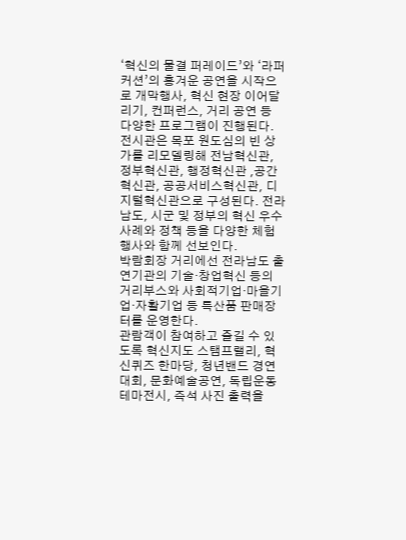‘혁신의 물결 퍼레이드’와 ‘라퍼커션’의 흥겨운 공연을 시작으로 개막행사, 혁신 현장 이어달리기, 컨퍼런스, 거리 공연 등 다양한 프로그램이 진행된다.
전시관은 목포 원도심의 빈 상가를 리모델링해 전남혁신관, 정부혁신관, 행정혁신관 ,공간혁신관, 공공서비스혁신관, 디지털혁신관으로 구성된다. 전라남도, 시군 및 정부의 혁신 우수사례와 정책 등을 다양한 체험행사와 함께 선보인다.
박람회장 거리에선 전라남도 출연기관의 기술·창업혁신 등의 거리부스와 사회적기업·마을기업·자활기업 등 특산품 판매장터를 운영한다.
관람객이 참여하고 즐길 수 있도록 혁신지도 스탬프랠리, 혁신퀴즈 한마당, 청년밴드 경연대회, 문화예술공연, 독립운동 테마전시, 즉석 사진 출력을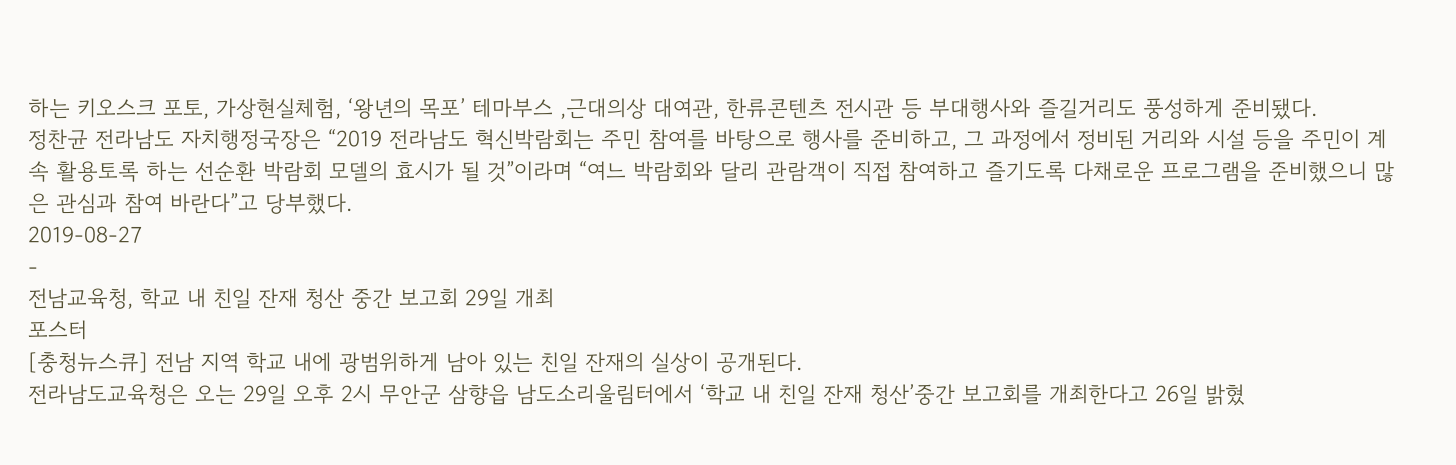하는 키오스크 포토, 가상현실체험, ‘왕년의 목포’ 테마부스 ,근대의상 대여관, 한류콘텐츠 전시관 등 부대행사와 즐길거리도 풍성하게 준비됐다.
정찬균 전라남도 자치행정국장은 “2019 전라남도 혁신박람회는 주민 참여를 바탕으로 행사를 준비하고, 그 과정에서 정비된 거리와 시설 등을 주민이 계속 활용토록 하는 선순환 박람회 모델의 효시가 될 것”이라며 “여느 박람회와 달리 관람객이 직접 참여하고 즐기도록 다채로운 프로그램을 준비했으니 많은 관심과 참여 바란다”고 당부했다.
2019-08-27
-
전남교육청, 학교 내 친일 잔재 청산 중간 보고회 29일 개최
포스터
[충청뉴스큐] 전남 지역 학교 내에 광범위하게 남아 있는 친일 잔재의 실상이 공개된다.
전라남도교육청은 오는 29일 오후 2시 무안군 삼향읍 남도소리울림터에서 ‘학교 내 친일 잔재 청산’중간 보고회를 개최한다고 26일 밝혔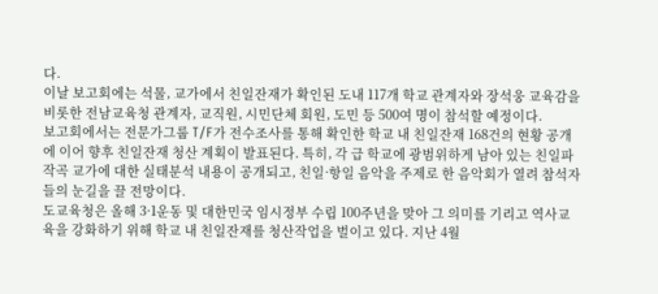다.
이날 보고회에는 석물, 교가에서 친일잔재가 확인된 도내 117개 학교 관계자와 장석웅 교육감을 비롯한 전남교육청 관계자, 교직원, 시민단체 회원, 도민 등 500여 명이 참석할 예정이다.
보고회에서는 전문가그룹 T/F가 전수조사를 통해 확인한 학교 내 친일잔재 168건의 현황 공개에 이어 향후 친일잔재 청산 계획이 발표된다. 특히, 각 급 학교에 광범위하게 남아 있는 친일파 작곡 교가에 대한 실태분석 내용이 공개되고, 친일·항일 음악을 주제로 한 음악회가 열려 참석자들의 눈길을 끌 전망이다.
도교육청은 올해 3·1운동 및 대한민국 임시정부 수립 100주년을 맞아 그 의미를 기리고 역사교육을 강화하기 위해 학교 내 친일잔재를 청산작업을 벌이고 있다. 지난 4월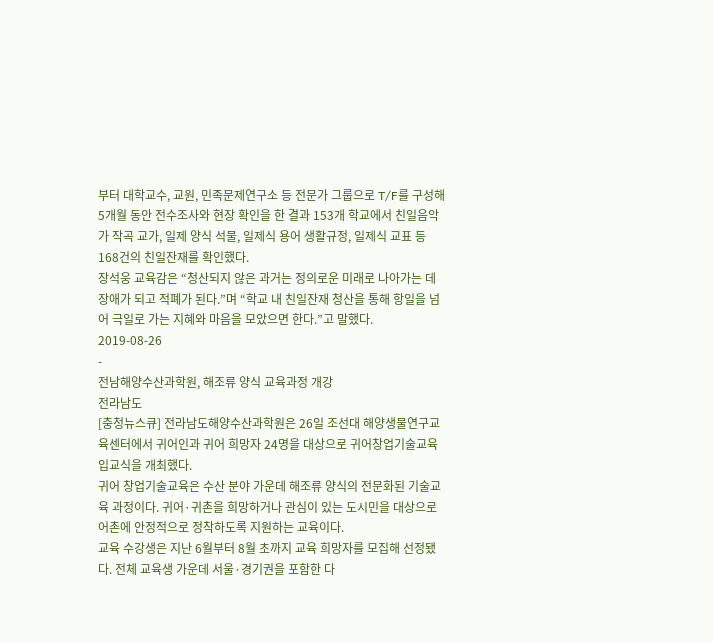부터 대학교수, 교원, 민족문제연구소 등 전문가 그룹으로 T/F를 구성해 5개월 동안 전수조사와 현장 확인을 한 결과 153개 학교에서 친일음악가 작곡 교가, 일제 양식 석물, 일제식 용어 생활규정, 일제식 교표 등 168건의 친일잔재를 확인했다.
장석웅 교육감은 “청산되지 않은 과거는 정의로운 미래로 나아가는 데 장애가 되고 적폐가 된다.”며 “학교 내 친일잔재 청산을 통해 항일을 넘어 극일로 가는 지혜와 마음을 모았으면 한다.”고 말했다.
2019-08-26
-
전남해양수산과학원, 해조류 양식 교육과정 개강
전라남도
[충청뉴스큐] 전라남도해양수산과학원은 26일 조선대 해양생물연구교육센터에서 귀어인과 귀어 희망자 24명을 대상으로 귀어창업기술교육 입교식을 개최했다.
귀어 창업기술교육은 수산 분야 가운데 해조류 양식의 전문화된 기술교육 과정이다. 귀어·귀촌을 희망하거나 관심이 있는 도시민을 대상으로 어촌에 안정적으로 정착하도록 지원하는 교육이다.
교육 수강생은 지난 6월부터 8월 초까지 교육 희망자를 모집해 선정됐다. 전체 교육생 가운데 서울·경기권을 포함한 다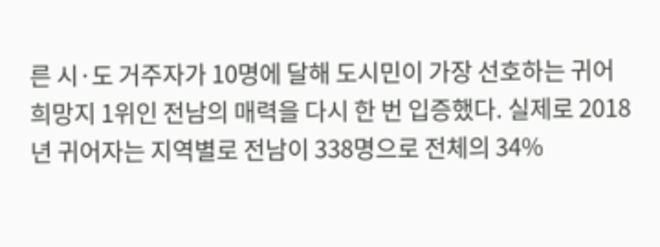른 시·도 거주자가 10명에 달해 도시민이 가장 선호하는 귀어 희망지 1위인 전남의 매력을 다시 한 번 입증했다. 실제로 2018년 귀어자는 지역별로 전남이 338명으로 전체의 34%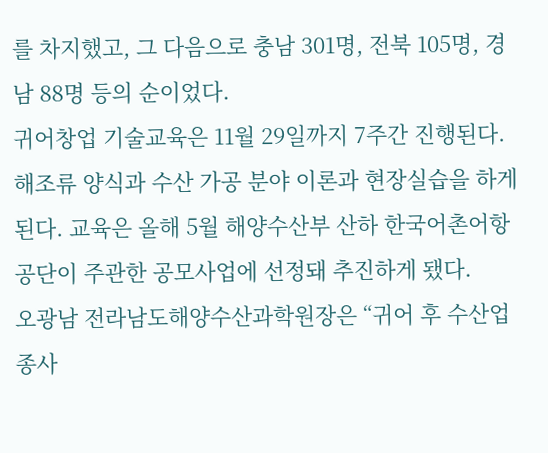를 차지했고, 그 다음으로 충남 301명, 전북 105명, 경남 88명 등의 순이었다.
귀어창업 기술교육은 11월 29일까지 7주간 진행된다. 해조류 양식과 수산 가공 분야 이론과 현장실습을 하게 된다. 교육은 올해 5월 해양수산부 산하 한국어촌어항공단이 주관한 공모사업에 선정돼 추진하게 됐다.
오광남 전라남도해양수산과학원장은 “귀어 후 수산업 종사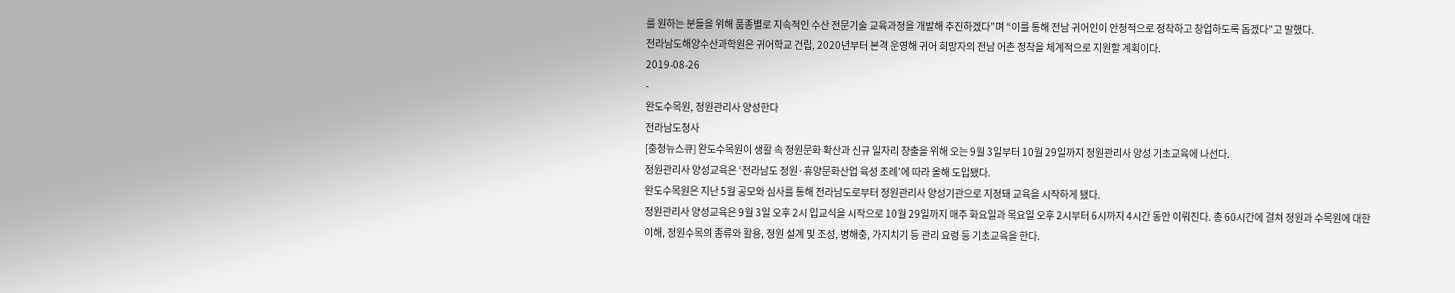를 원하는 분들을 위해 품종별로 지속적인 수산 전문기술 교육과정을 개발해 추진하겠다”며 “이를 통해 전남 귀어인이 안정적으로 정착하고 창업하도록 돕겠다”고 말했다.
전라남도해양수산과학원은 귀어학교 건립, 2020년부터 본격 운영해 귀어 희망자의 전남 어촌 정착을 체계적으로 지원할 계획이다.
2019-08-26
-
완도수목원, 정원관리사 양성한다
전라남도청사
[충청뉴스큐] 완도수목원이 생활 속 정원문화 확산과 신규 일자리 창출을 위해 오는 9월 3일부터 10월 29일까지 정원관리사 양성 기초교육에 나선다.
정원관리사 양성교육은 ‘전라남도 정원·휴양문화산업 육성 조례’에 따라 올해 도입됐다.
완도수목원은 지난 5월 공모와 심사를 통해 전라남도로부터 정원관리사 양성기관으로 지정돼 교육을 시작하게 됐다.
정원관리사 양성교육은 9월 3일 오후 2시 입교식을 시작으로 10월 29일까지 매주 화요일과 목요일 오후 2시부터 6시까지 4시간 동안 이뤄진다. 총 60시간에 걸쳐 정원과 수목원에 대한 이해, 정원수목의 종류와 활용, 정원 설계 및 조성, 병해충, 가지치기 등 관리 요령 등 기초교육을 한다.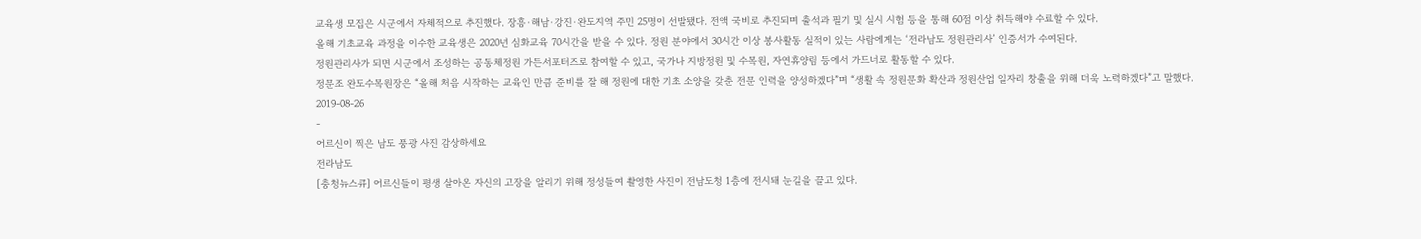교육생 모집은 시군에서 자체적으로 추진했다. 장흥·해남·강진·완도지역 주민 25명이 선발됐다. 전액 국비로 추진되며 출석과 필기 및 실시 시험 등을 통해 60점 이상 취득해야 수료할 수 있다.
올해 기초교육 과정을 이수한 교육생은 2020년 심화교육 70시간을 받을 수 있다. 정원 분야에서 30시간 이상 봉사활동 실적이 있는 사람에게는 ‘전라남도 정원관리사’ 인증서가 수여된다.
정원관리사가 되면 시군에서 조성하는 공동체정원 가든서포터즈로 참여할 수 있고, 국가나 지방정원 및 수목원, 자연휴양림 등에서 가드너로 활동할 수 있다.
정문조 완도수목원장은 “올해 처음 시작하는 교육인 만큼 준비를 잘 해 정원에 대한 기초 소양을 갖춘 전문 인력을 양성하겠다”며 “생활 속 정원문화 확산과 정원산업 일자리 창출을 위해 더욱 노력하겠다”고 말했다.
2019-08-26
-
어르신이 찍은 남도 풍광 사진 감상하세요
전라남도
[충청뉴스큐] 어르신들이 평생 살아온 자신의 고장을 알리기 위해 정성들여 촬영한 사진이 전남도청 1층에 전시돼 눈길을 끌고 있다.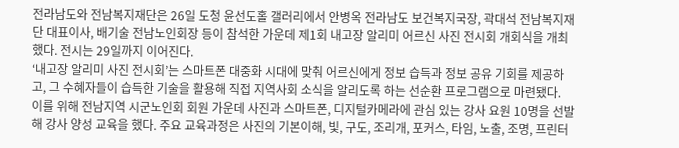전라남도와 전남복지재단은 26일 도청 윤선도홀 갤러리에서 안병옥 전라남도 보건복지국장, 곽대석 전남복지재단 대표이사, 배기술 전남노인회장 등이 참석한 가운데 제1회 내고장 알리미 어르신 사진 전시회 개회식을 개최했다. 전시는 29일까지 이어진다.
‘내고장 알리미 사진 전시회’는 스마트폰 대중화 시대에 맞춰 어르신에게 정보 습득과 정보 공유 기회를 제공하고, 그 수혜자들이 습득한 기술을 활용해 직접 지역사회 소식을 알리도록 하는 선순환 프로그램으로 마련됐다.
이를 위해 전남지역 시군노인회 회원 가운데 사진과 스마트폰, 디지털카메라에 관심 있는 강사 요원 10명을 선발해 강사 양성 교육을 했다. 주요 교육과정은 사진의 기본이해, 빛, 구도, 조리개, 포커스, 타임, 노출, 조명, 프린터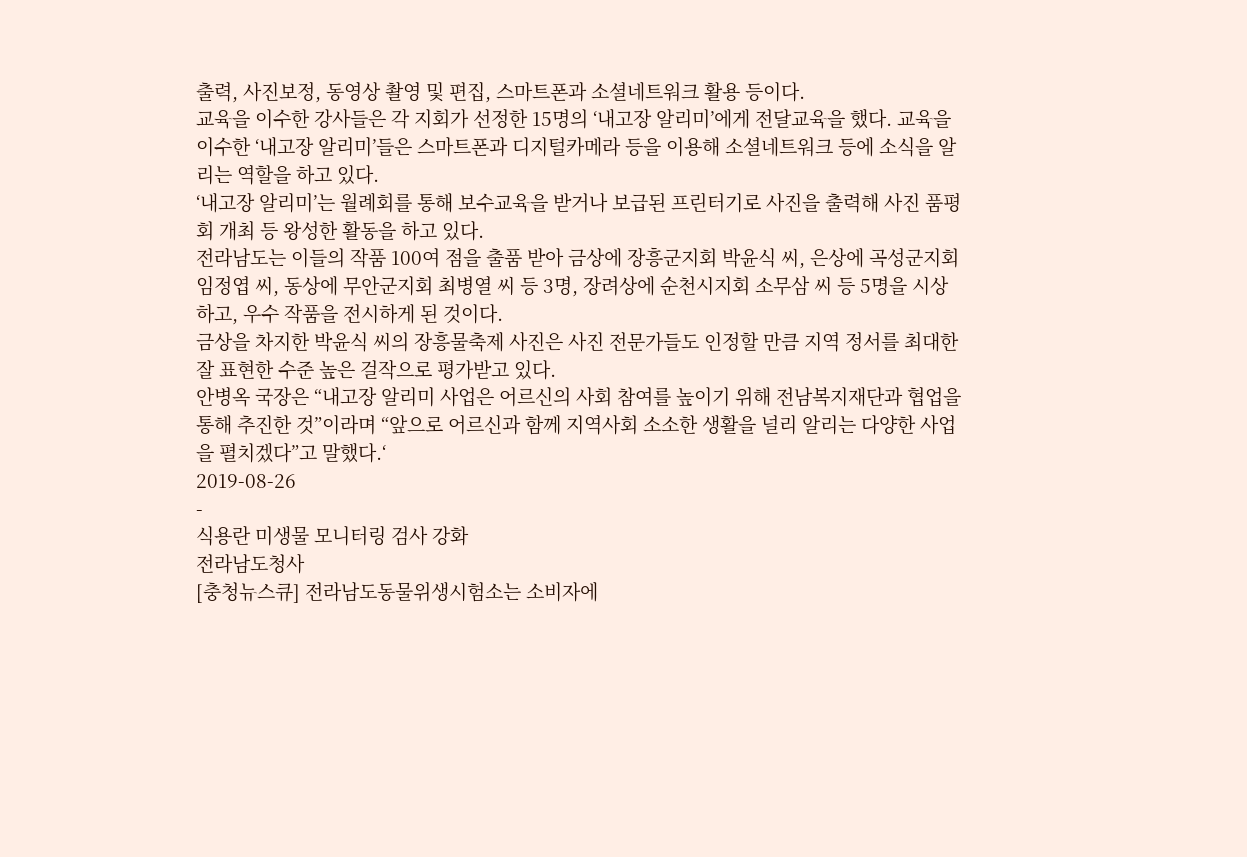출력, 사진보정, 동영상 촬영 및 편집, 스마트폰과 소셜네트워크 활용 등이다.
교육을 이수한 강사들은 각 지회가 선정한 15명의 ‘내고장 알리미’에게 전달교육을 했다. 교육을 이수한 ‘내고장 알리미’들은 스마트폰과 디지털카메라 등을 이용해 소셜네트워크 등에 소식을 알리는 역할을 하고 있다.
‘내고장 알리미’는 월례회를 통해 보수교육을 받거나 보급된 프린터기로 사진을 출력해 사진 품평회 개최 등 왕성한 활동을 하고 있다.
전라남도는 이들의 작품 100여 점을 출품 받아 금상에 장흥군지회 박윤식 씨, 은상에 곡성군지회 임정엽 씨, 동상에 무안군지회 최병열 씨 등 3명, 장려상에 순천시지회 소무삼 씨 등 5명을 시상하고, 우수 작품을 전시하게 된 것이다.
금상을 차지한 박윤식 씨의 장흥물축제 사진은 사진 전문가들도 인정할 만큼 지역 정서를 최대한 잘 표현한 수준 높은 걸작으로 평가받고 있다.
안병옥 국장은 “내고장 알리미 사업은 어르신의 사회 참여를 높이기 위해 전남복지재단과 협업을 통해 추진한 것”이라며 “앞으로 어르신과 함께 지역사회 소소한 생활을 널리 알리는 다양한 사업을 펼치겠다”고 말했다.‘
2019-08-26
-
식용란 미생물 모니터링 검사 강화
전라남도청사
[충청뉴스큐] 전라남도동물위생시험소는 소비자에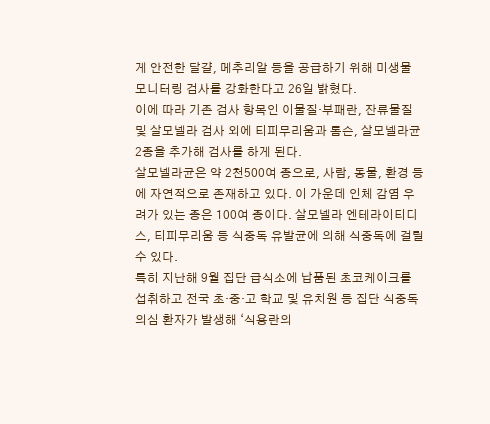게 안전한 달걀, 메추리알 등을 공급하기 위해 미생물 모니터링 검사를 강화한다고 26일 밝혔다.
이에 따라 기존 검사 항목인 이물질·부패란, 잔류물질 및 살모넬라 검사 외에 티피무리움과 톰슨, 살모넬라균 2종을 추가해 검사를 하게 된다.
살모넬라균은 약 2천500여 종으로, 사람, 동물, 환경 등에 자연적으로 존재하고 있다. 이 가운데 인체 감염 우려가 있는 종은 100여 종이다. 살모넬라 엔테라이티디스, 티피무리움 등 식중독 유발균에 의해 식중독에 걸릴 수 있다.
특히 지난해 9월 집단 급식소에 납품된 초코케이크를 섭취하고 전국 초·중·고 학교 및 유치원 등 집단 식중독 의심 환자가 발생해 ‘식용란의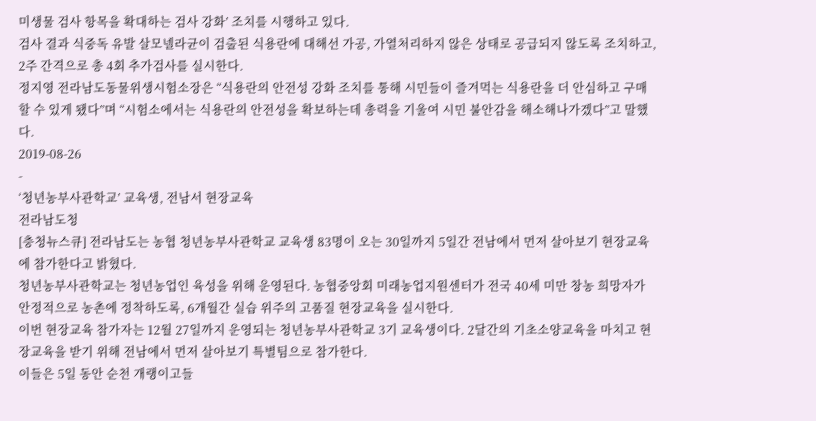미생물 검사 항목을 확대하는 검사 강화’ 조치를 시행하고 있다.
검사 결과 식중독 유발 살모넬라균이 검출된 식용란에 대해선 가공, 가열처리하지 않은 상태로 공급되지 않도록 조치하고, 2주 간격으로 총 4회 추가검사를 실시한다.
정지영 전라남도동물위생시험소장은 “식용란의 안전성 강화 조치를 통해 시민들이 즐겨먹는 식용란을 더 안심하고 구매할 수 있게 됐다”며 “시험소에서는 식용란의 안전성을 확보하는데 총력을 기울여 시민 불안감을 해소해나가겠다”고 말했다.
2019-08-26
-
‘청년농부사관학교’ 교육생, 전남서 현장교육
전라남도청
[충청뉴스큐] 전라남도는 농협 청년농부사관학교 교육생 83명이 오는 30일까지 5일간 전남에서 먼저 살아보기 현장교육에 참가한다고 밝혔다.
청년농부사관학교는 청년농업인 육성을 위해 운영된다. 농협중앙회 미래농업지원센터가 전국 40세 미만 창농 희망자가 안정적으로 농촌에 정착하도록, 6개월간 실습 위주의 고품질 현장교육을 실시한다.
이번 현장교육 참가자는 12월 27일까지 운영되는 청년농부사관학교 3기 교육생이다. 2달간의 기초소양교육을 마치고 현장교육을 받기 위해 전남에서 먼저 살아보기 특별팀으로 참가한다.
이들은 5일 동안 순천 개랭이고들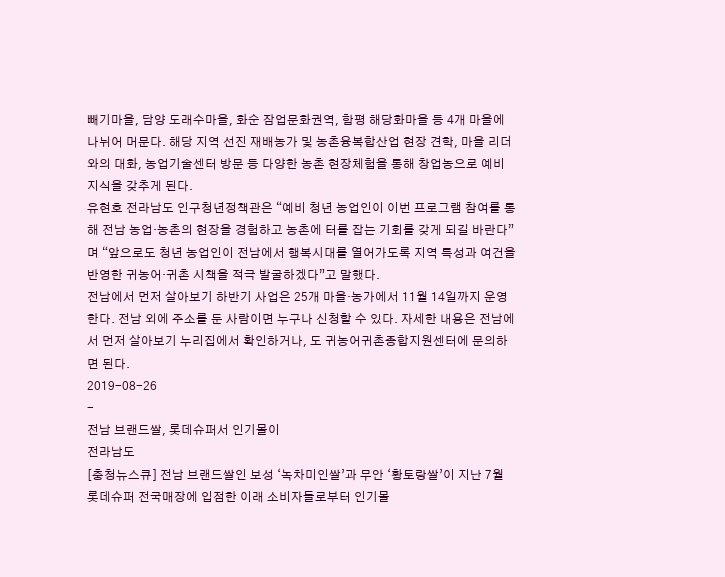빼기마을, 담양 도래수마을, 화순 잠업문화권역, 함평 해당화마을 등 4개 마을에 나뉘어 머문다. 해당 지역 선진 재배농가 및 농촌융복합산업 현장 견학, 마을 리더와의 대화, 농업기술센터 방문 등 다양한 농촌 현장체험을 통해 창업농으로 예비지식을 갖추게 된다.
유현호 전라남도 인구청년정책관은 “예비 청년 농업인이 이번 프로그램 참여를 통해 전남 농업·농촌의 현장을 경험하고 농촌에 터를 잡는 기회를 갖게 되길 바란다”며 “앞으로도 청년 농업인이 전남에서 행복시대를 열어가도록 지역 특성과 여건을 반영한 귀농어·귀촌 시책을 적극 발굴하겠다”고 말했다.
전남에서 먼저 살아보기 하반기 사업은 25개 마을·농가에서 11월 14일까지 운영한다. 전남 외에 주소를 둔 사람이면 누구나 신청할 수 있다. 자세한 내용은 전남에서 먼저 살아보기 누리집에서 확인하거나, 도 귀농어귀촌종합지원센터에 문의하면 된다.
2019-08-26
-
전남 브랜드쌀, 롯데슈퍼서 인기몰이
전라남도
[충청뉴스큐] 전남 브랜드쌀인 보성 ‘녹차미인쌀’과 무안 ‘황토랑쌀’이 지난 7월 롯데슈퍼 전국매장에 입점한 이래 소비자들로부터 인기몰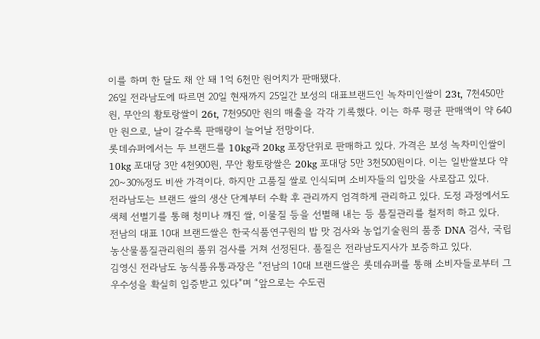이를 하며 한 달도 채 안 돼 1억 6천만 원어치가 판매됐다.
26일 전라남도에 따르면 20일 현재까지 25일간 보성의 대표브랜드인 녹차미인쌀이 23t, 7천450만 원, 무안의 황토랑쌀이 26t, 7천950만 원의 매출을 각각 기록했다. 이는 하루 평균 판매액이 약 640만 원으로, 날이 갈수록 판매량이 늘어날 전망이다.
롯데슈퍼에서는 두 브랜드를 10kg과 20kg 포장단위로 판매하고 있다. 가격은 보성 녹차미인쌀이 10kg 포대당 3만 4천900원, 무안 황토랑쌀은 20kg 포대당 5만 3천500원이다. 이는 일반쌀보다 약 20~30%정도 비싼 가격이다. 하지만 고품질 쌀로 인식되며 소비자들의 입맛을 사로잡고 있다.
전라남도는 브랜드 쌀의 생산 단계부터 수확 후 관리까지 엄격하게 관리하고 있다. 도정 과정에서도 색체 선별기를 통해 청미나 깨진 쌀, 이물질 등을 선별해 내는 등 품질관리를 철저히 하고 있다.
전남의 대표 10대 브랜드쌀은 한국식품연구원의 밥 맛 검사와 농업기술원의 품종 DNA 검사, 국립농산물품질관리원의 품위 검사를 거쳐 선정된다. 품질은 전라남도지사가 보증하고 있다.
김영신 전라남도 농식품유통과장은 “전남의 10대 브랜드쌀은 롯데슈퍼를 통해 소비자들로부터 그 우수성을 확실히 입증받고 있다”며 “앞으로는 수도권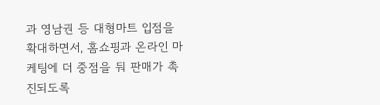과 영남권 등 대형마트 입점을 확대하면서, 홈쇼핑과 온라인 마케팅에 더 중점을 둬 판매가 촉진되도록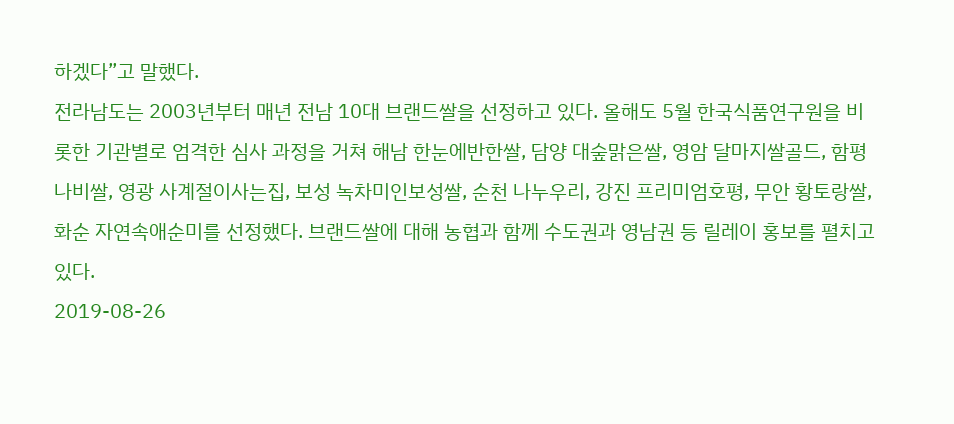하겠다”고 말했다.
전라남도는 2003년부터 매년 전남 10대 브랜드쌀을 선정하고 있다. 올해도 5월 한국식품연구원을 비롯한 기관별로 엄격한 심사 과정을 거쳐 해남 한눈에반한쌀, 담양 대숲맑은쌀, 영암 달마지쌀골드, 함평 나비쌀, 영광 사계절이사는집, 보성 녹차미인보성쌀, 순천 나누우리, 강진 프리미엄호평, 무안 황토랑쌀, 화순 자연속애순미를 선정했다. 브랜드쌀에 대해 농협과 함께 수도권과 영남권 등 릴레이 홍보를 펼치고 있다.
2019-08-26